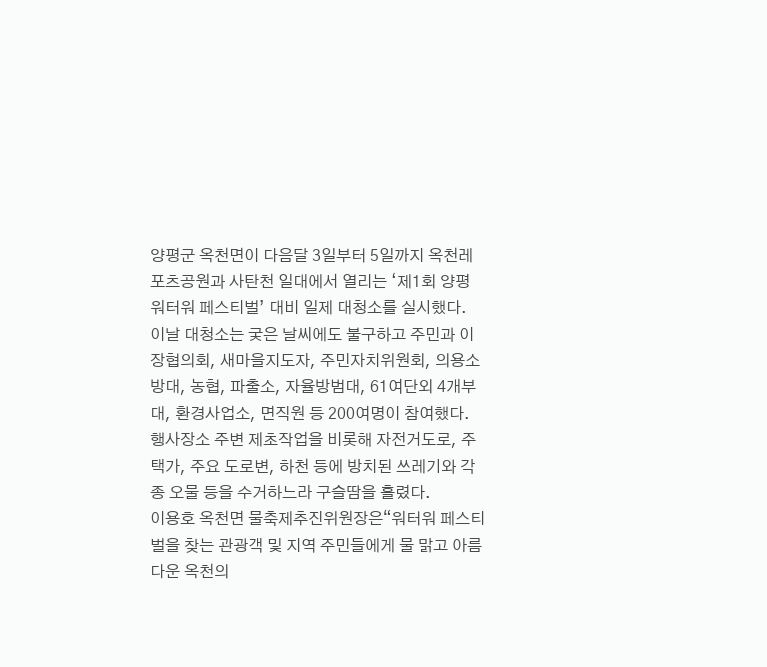양평군 옥천면이 다음달 3일부터 5일까지 옥천레포츠공원과 사탄천 일대에서 열리는 ‘제1회 양평 워터워 페스티벌’ 대비 일제 대청소를 실시했다.
이날 대청소는 궂은 날씨에도 불구하고 주민과 이장협의회, 새마을지도자, 주민자치위원회, 의용소방대, 농협, 파출소, 자율방범대, 61여단외 4개부대, 환경사업소, 면직원 등 200여명이 참여했다.
행사장소 주변 제초작업을 비롯해 자전거도로, 주택가, 주요 도로변, 하천 등에 방치된 쓰레기와 각종 오물 등을 수거하느라 구슬땀을 흘렸다.
이용호 옥천면 물축제추진위원장은“워터워 페스티벌을 찾는 관광객 및 지역 주민들에게 물 맑고 아름다운 옥천의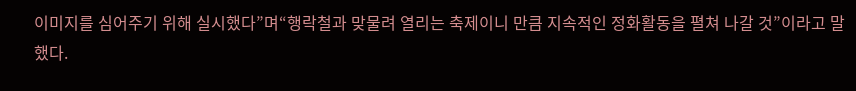이미지를 심어주기 위해 실시했다”며“행락철과 맞물려 열리는 축제이니 만큼 지속적인 정화활동을 펼쳐 나갈 것”이라고 말했다.